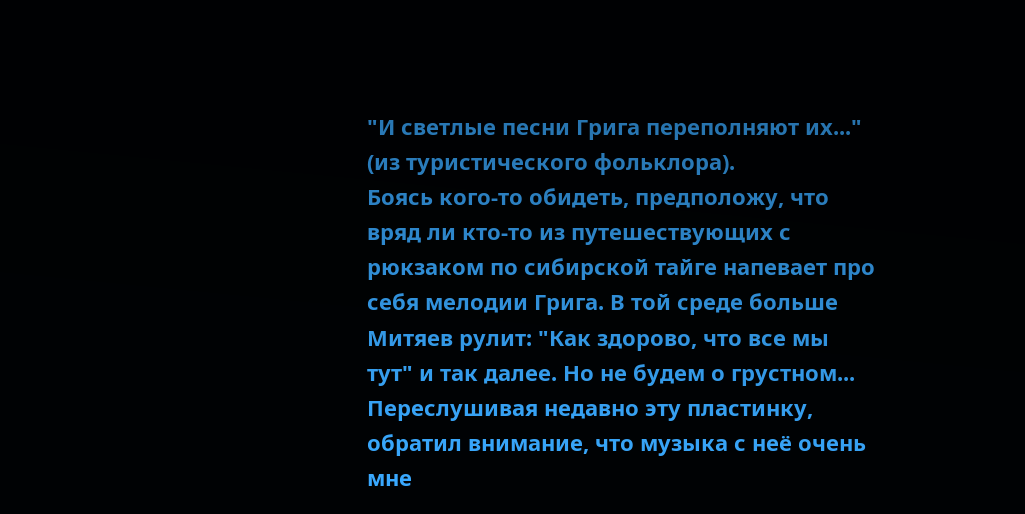"И светлые песни Грига переполняют их..." (из туристического фольклора).
Боясь кого-то обидеть, предположу, что вряд ли кто-то из путешествующих с рюкзаком по сибирской тайге напевает про себя мелодии Грига. В той среде больше Митяев рулит: "Как здорово, что все мы тут" и так далее. Но не будем о грустном...
Переслушивая недавно эту пластинку, обратил внимание, что музыка с неё очень мне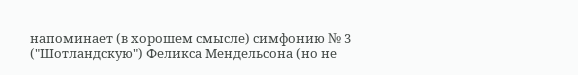напоминает (в хорошем смысле) симфонию № 3 ("Шотландскую") Феликса Мендельсона (но не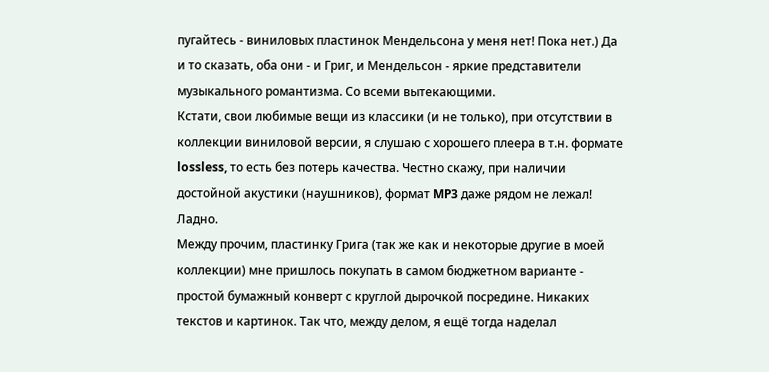пугайтесь - виниловых пластинок Мендельсона у меня нет! Пока нет.) Да и то сказать, оба они - и Григ, и Мендельсон - яркие представители музыкального романтизма. Со всеми вытекающими.
Кстати, свои любимые вещи из классики (и не только), при отсутствии в коллекции виниловой версии, я слушаю с хорошего плеера в т.н. формате lossless, то есть без потерь качества. Честно скажу, при наличии достойной акустики (наушников), формат MP3 даже рядом не лежал!
Ладно.
Между прочим, пластинку Грига (так же как и некоторые другие в моей коллекции) мне пришлось покупать в самом бюджетном варианте - простой бумажный конверт с круглой дырочкой посредине. Никаких текстов и картинок. Так что, между делом, я ещё тогда наделал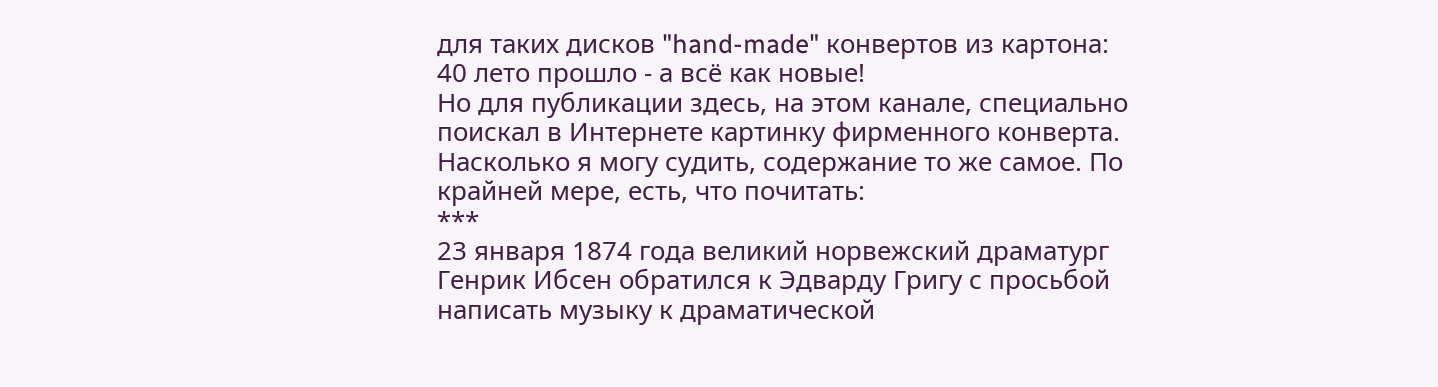для таких дисков "hand-made" конвертов из картона:
40 лето прошло - а всё как новые!
Но для публикации здесь, на этом канале, специально поискал в Интернете картинку фирменного конверта. Насколько я могу судить, содержание то же самое. По крайней мере, есть, что почитать:
***
23 января 1874 года великий норвежский драматург Генрик Ибсен обратился к Эдварду Григу с просьбой написать музыку к драматической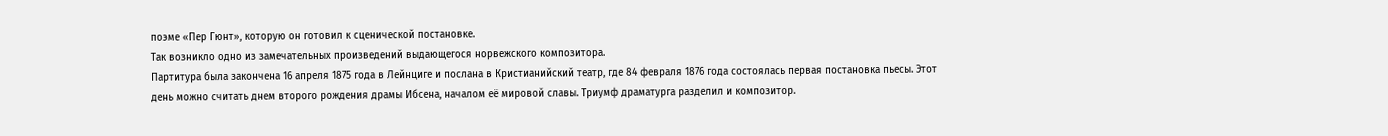поэме «Пер Гюнт», которую он готовил к сценической постановке.
Так возникло одно из замечательных произведений выдающегося норвежского композитора.
Партитура была закончена 16 апреля 1875 года в Лейнциге и послана в Кристианийский театр, где 84 февраля 1876 года состоялась первая постановка пьесы. Этот день можно считать днем второго рождения драмы Ибсена, началом её мировой славы. Триумф драматурга разделил и композитор.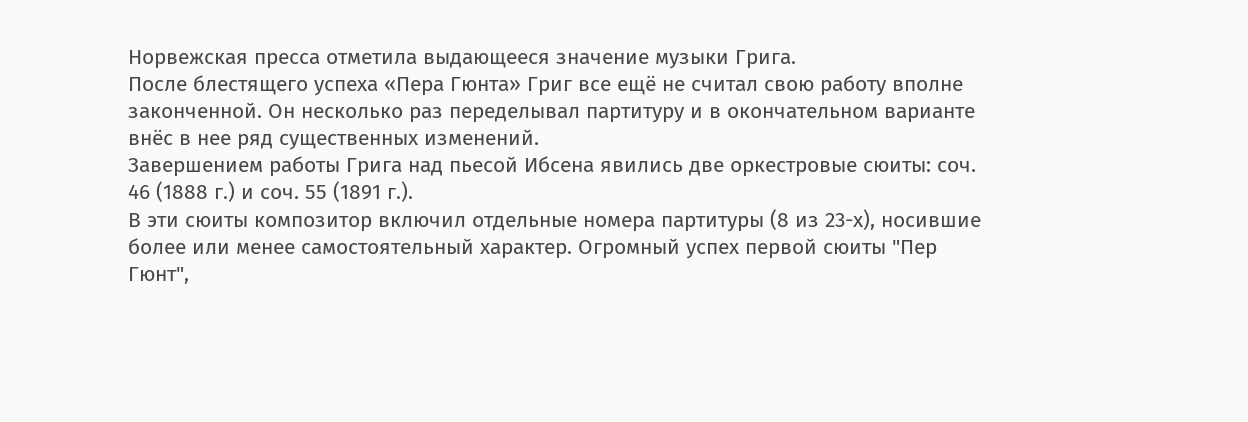Норвежская пресса отметила выдающееся значение музыки Грига.
После блестящего успеха «Пера Гюнта» Григ все ещё не считал свою работу вполне законченной. Он несколько раз переделывал партитуру и в окончательном варианте внёс в нее ряд существенных изменений.
Завершением работы Грига над пьесой Ибсена явились две оркестровые сюиты: соч. 46 (1888 г.) и соч. 55 (1891 г.).
В эти сюиты композитор включил отдельные номера партитуры (8 из 23-х), носившие более или менее самостоятельный характер. Огромный успех первой сюиты "Пер Гюнт",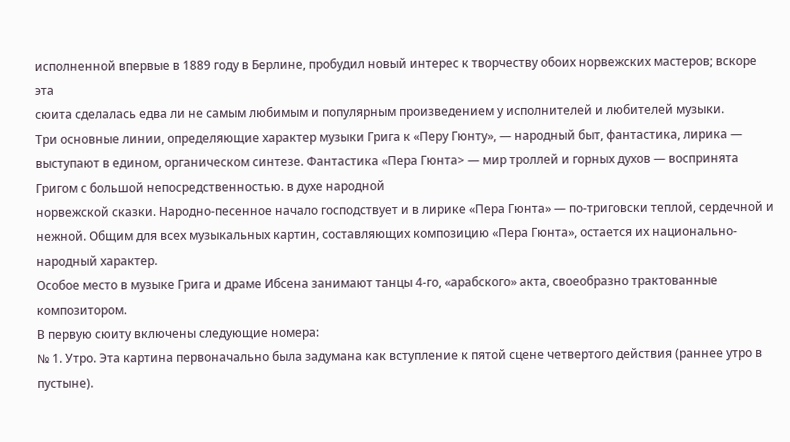исполненной впервые в 1889 году в Берлине, пробудил новый интерес к творчеству обоих норвежских мастеров; вскоре эта
сюита сделалась едва ли не самым любимым и популярным произведением у исполнителей и любителей музыки.
Три основные линии, определяющие характер музыки Грига к «Перу Гюнту», — народный быт, фантастика, лирика — выступают в едином, органическом синтезе. Фантастика «Пера Гюнта> — мир троллей и горных духов — воспринята Григом с большой непосредственностью. в духе народной
норвежской сказки. Народно-песенное начало господствует и в лирике «Пера Гюнта» — по-триговски теплой, сердечной и нежной. Общим для всех музыкальных картин, составляющих композицию «Пера Гюнта», остается их национально-народный характер.
Особое место в музыке Грига и драме Ибсена занимают танцы 4-го, «арабского» акта, своеобразно трактованные композитором.
В первую сюиту включены следующие номера:
№ 1. Утро. Эта картина первоначально была задумана как вступление к пятой сцене четвертого действия (раннее утро в пустыне).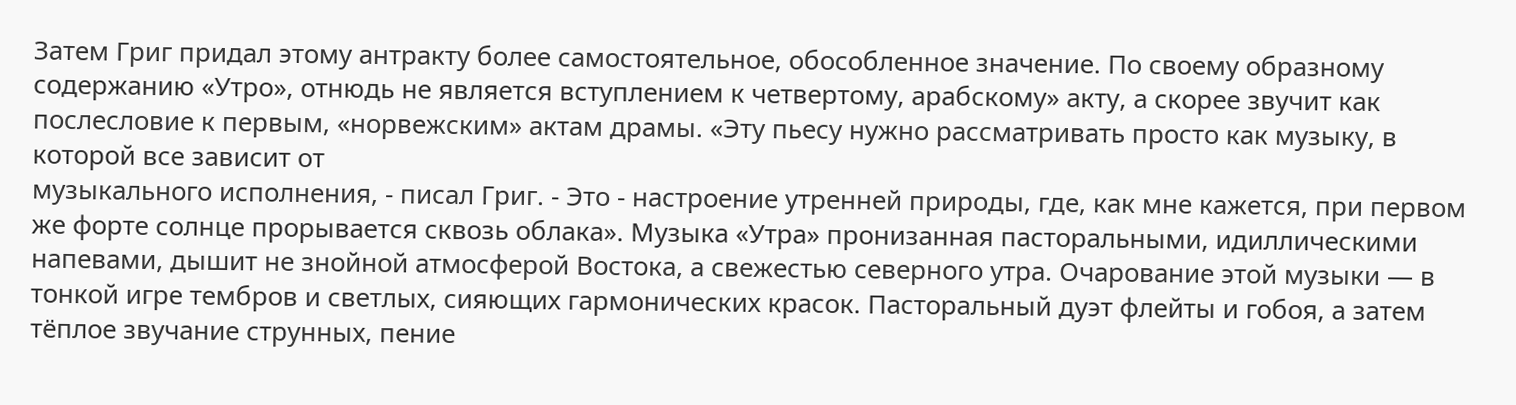Затем Григ придал этому антракту более самостоятельное, обособленное значение. По своему образному
содержанию «Утро», отнюдь не является вступлением к четвертому, арабскому» акту, а скорее звучит как послесловие к первым, «норвежским» актам драмы. «Эту пьесу нужно рассматривать просто как музыку, в которой все зависит от
музыкального исполнения, - писал Григ. - Это - настроение утренней природы, где, как мне кажется, при первом же форте солнце прорывается сквозь облака». Музыка «Утра» пронизанная пасторальными, идиллическими напевами, дышит не знойной атмосферой Востока, а свежестью северного утра. Очарование этой музыки — в тонкой игре тембров и светлых, сияющих гармонических красок. Пасторальный дуэт флейты и гобоя, а затем тёплое звучание струнных, пение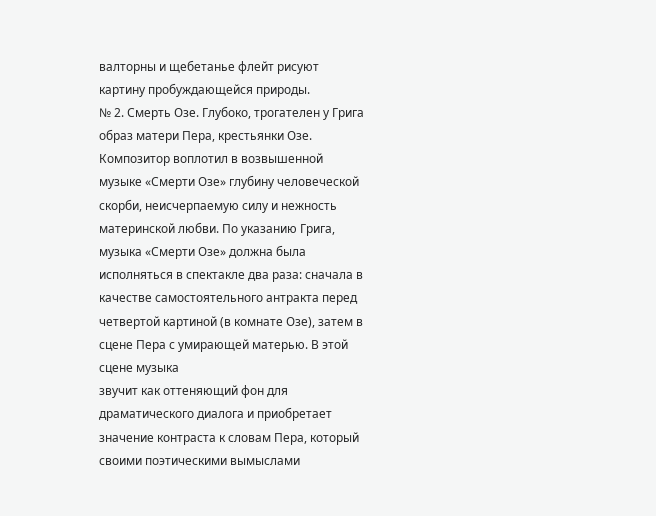валторны и щебетанье флейт рисуют картину пробуждающейся природы.
№ 2. Смерть Озе. Глубоко, трогателен у Грига образ матери Пера, крестьянки Озе. Композитор воплотил в возвышенной музыке «Смерти Озе» глубину человеческой скорби, неисчерпаемую силу и нежность материнской любви. По указанию Грига, музыка «Смерти Озе» должна была исполняться в спектакле два раза: сначала в качестве самостоятельного антракта перед четвертой картиной (в комнате Озе), затем в сцене Пера с умирающей матерью. В этой сцене музыка
звучит как оттеняющий фон для драматического диалога и приобретает значение контраста к словам Пера, который своими поэтическими вымыслами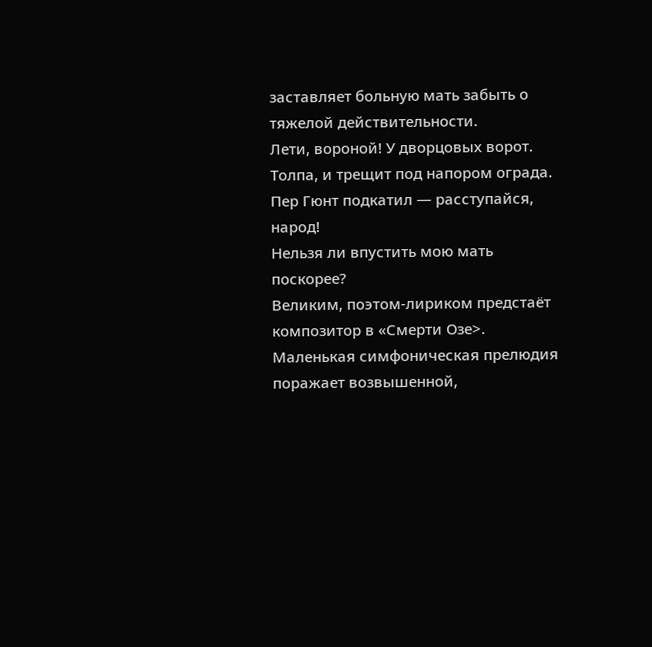заставляет больную мать забыть о тяжелой действительности.
Лети, вороной! У дворцовых ворот.
Толпа, и трещит под напором ограда.
Пер Гюнт подкатил — расступайся, народ!
Нельзя ли впустить мою мать поскорее?
Великим, поэтом-лириком предстаёт композитор в «Смерти Озе>. Маленькая симфоническая прелюдия поражает возвышенной,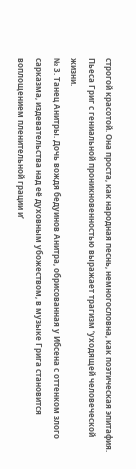строгой красотой. Она проста, как народная песнь, немногословна, как поэтическая эпитафия. Пьеса Григ с гениальной проникновенностью выражает трагизм ‘уходящей человеческой жизни.
№ 3. Танец Анитры. Дочь вождя бедуинов Анитра, обрисованная у Ибсена с оттенком злого сарказма, издевательства над её духовным убожеством, в музыке Грига становится воплощением пленительной грации и’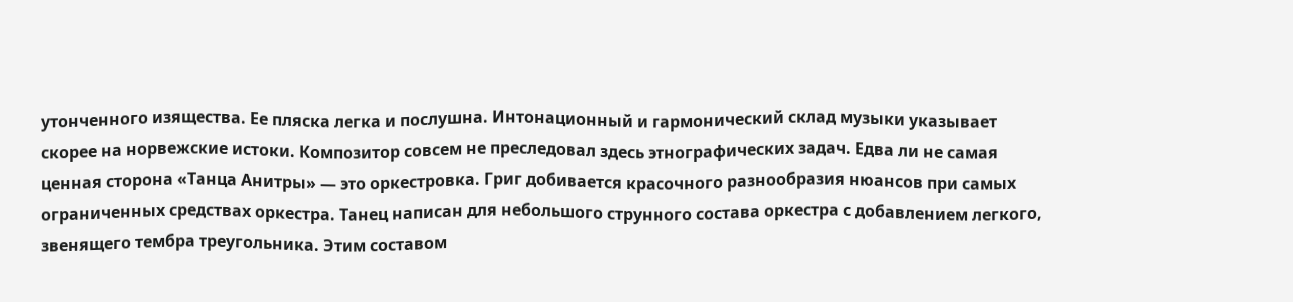утонченного изящества. Ее пляска легка и послушна. Интонационный и гармонический склад музыки указывает скорее на норвежские истоки. Композитор совсем не преследовал здесь этнографических задач. Едва ли не самая ценная сторона «Танца Анитры» — это оркестровка. Григ добивается красочного разнообразия нюансов при самых ограниченных средствах оркестра. Танец написан для небольшого струнного состава оркестра с добавлением легкого, звенящего тембра треугольника. Этим составом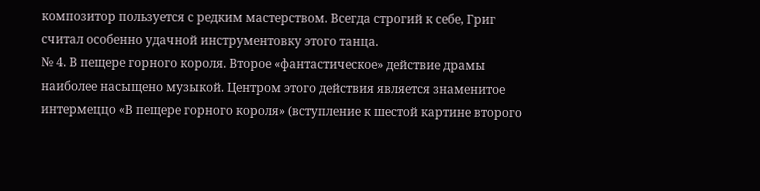композитор пользуется с редким мастерством. Всегда строгий к себе, Григ считал особенно удачной инструментовку этого танца.
№ 4. В пещере горного короля. Второе «фантастическое» действие драмы наиболее насыщено музыкой. Центром этого действия является знаменитое интермеццо «В пещере горного короля» (вступление к шестой картине второго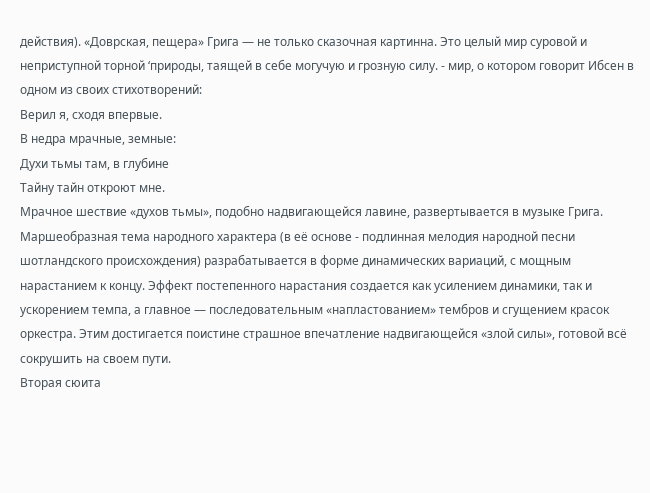действия). «Доврская, пещера» Грига — не только сказочная картинна. Это целый мир суровой и неприступной торной ‘природы, таящей в себе могучую и грозную силу. - мир, о котором говорит Ибсен в одном из своих стихотворений:
Верил я, сходя впервые.
В недра мрачные, земные:
Духи тьмы там, в глубине
Тайну тайн откроют мне.
Мрачное шествие «духов тьмы», подобно надвигающейся лавине, развертывается в музыке Грига. Маршеобразная тема народного характера (в её основе - подлинная мелодия народной песни шотландского происхождения) разрабатывается в форме динамических вариаций, с мощным нарастанием к концу. Эффект постепенного нарастания создается как усилением динамики, так и ускорением темпа, а главное — последовательным «напластованием» тембров и сгущением красок оркестра. Этим достигается поистине страшное впечатление надвигающейся «злой силы», готовой всё сокрушить на своем пути.
Вторая сюита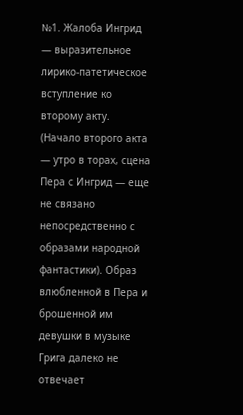№1. Жалоба Ингрид — выразительное лирико-патетическое вступление ко второму акту. (Начало второго акта — утро в торах, сцена Пера с Ингрид — еще не связано непосредственно с образами народной фантастики). Образ влюбленной в Пера и брошенной им девушки в музыке Грига далеко не отвечает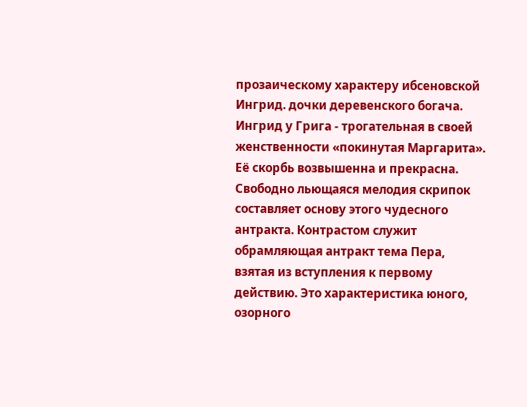прозаическому характеру ибсеновской Ингрид. дочки деревенского богача. Ингрид у Грига - трогательная в своей женственности «покинутая Маргарита». Её скорбь возвышенна и прекрасна. Свободно льющаяся мелодия скрипок составляет основу этого чудесного антракта. Контрастом служит обрамляющая антракт тема Пера, взятая из вступления к первому действию. Это характеристика юного, озорного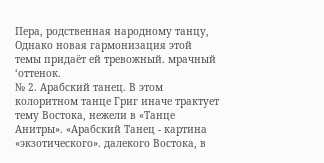Пера, родственная народному танцу, Однако новая гармонизация этой темы придаёт ей тревожный. мрачный ‘оттенок.
№ 2. Арабский танец. В этом колоритном танце Григ иначе трактует тему Востока, нежели в «Танце Анитры». «Арабский Танец - картина «экзотического». далекого Востока, в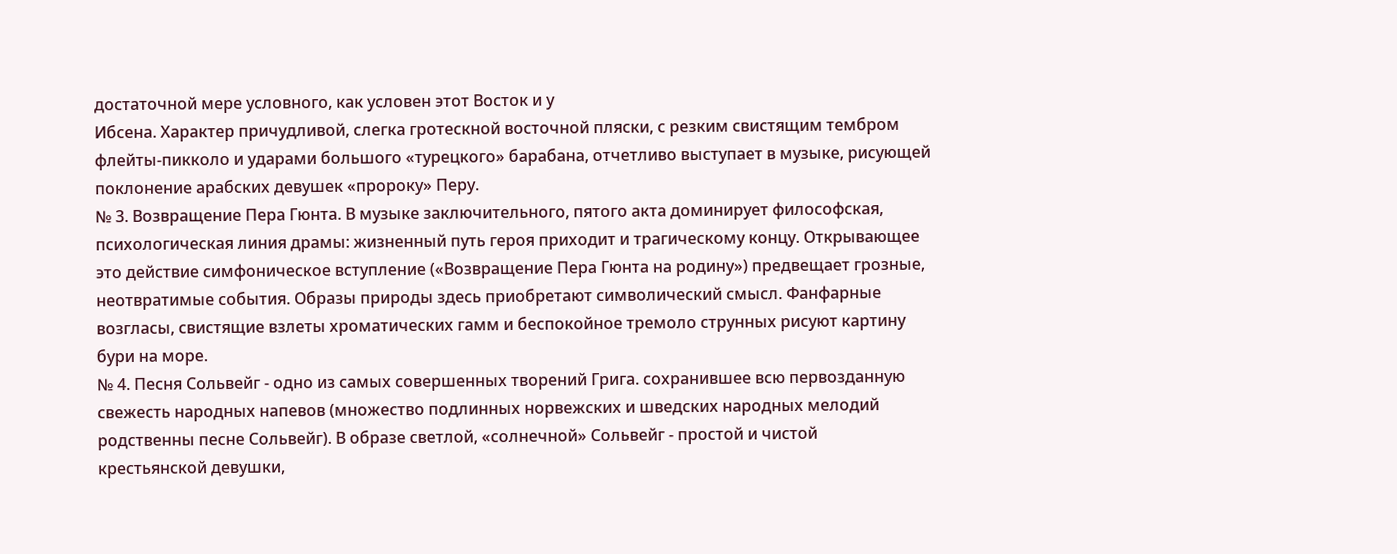достаточной мере условного, как условен этот Восток и у
Ибсена. Характер причудливой, слегка гротескной восточной пляски, с резким свистящим тембром флейты-пикколо и ударами большого «турецкого» барабана, отчетливо выступает в музыке, рисующей поклонение арабских девушек «пророку» Перу.
№ 3. Возвращение Пера Гюнта. В музыке заключительного, пятого акта доминирует философская, психологическая линия драмы: жизненный путь героя приходит и трагическому концу. Открывающее это действие симфоническое вступление («Возвращение Пера Гюнта на родину») предвещает грозные, неотвратимые события. Образы природы здесь приобретают символический смысл. Фанфарные возгласы, свистящие взлеты хроматических гамм и беспокойное тремоло струнных рисуют картину бури на море.
№ 4. Песня Сольвейг - одно из самых совершенных творений Грига. сохранившее всю первозданную свежесть народных напевов (множество подлинных норвежских и шведских народных мелодий родственны песне Сольвейг). В образе светлой, «солнечной» Сольвейг - простой и чистой
крестьянской девушки,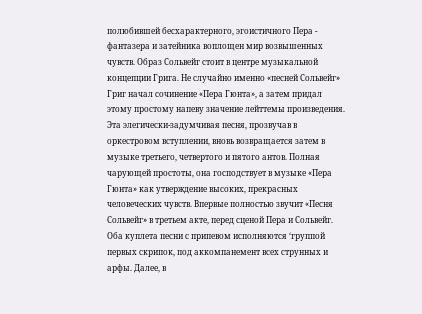полюбившей бесхарактерного, эгоистичного Пера - фантазера и затейника воплощен мир возвышенных чувств. Образ Сольвейг стоит в центре музыкальной концепции Грига. Не случайно именно «песней Сольвейг» Григ начал сочинение «Пера Гюнта», а затем придал этому простому напеву значение лейттемы произведения. Эта элегически-задумчивая песня, прозвучав в оркестровом вступлении, вновь возвращается затем в музыке третьего, четвертого и пятого антов. Полная чарующей простоты, она господствует в музыке «Пера Гюнта» как утверждение высоких, прекрасных человеческих чувств. Впервые полностью звучит «Песня Сольвейг» в третьем акте, перед сценой Пера и Сольвейг. Оба куплета песни с припевом исполняются ‘группой первых скрипок, под аккомпанемент всех струнных и арфы. Далее, в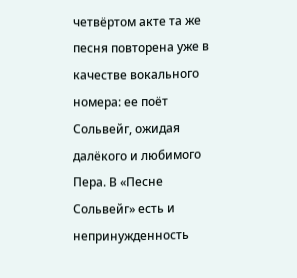четвёртом акте та же песня повторена уже в качестве вокального номера: ее поёт Сольвейг, ожидая далёкого и любимого Пера. В «Песне Сольвейг» есть и непринужденность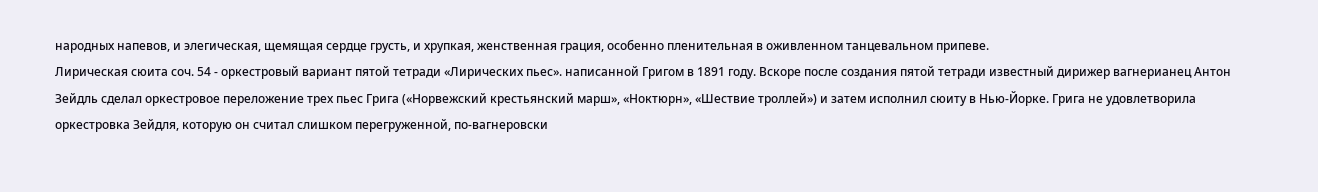народных напевов, и элегическая, щемящая сердце грусть, и хрупкая, женственная грация, особенно пленительная в оживленном танцевальном припеве.
Лирическая сюита соч. 54 - оркестровый вариант пятой тетради «Лирических пьес». написанной Григом в 1891 году. Вскоре после создания пятой тетради известный дирижер вагнерианец Антон Зейдль сделал оркестровое переложение трех пьес Грига («Норвежский крестьянский марш», «Ноктюрн», «Шествие троллей») и затем исполнил сюиту в Нью-Йорке. Грига не удовлетворила оркестровка Зейдля, которую он считал слишком перегруженной, по-вагнеровски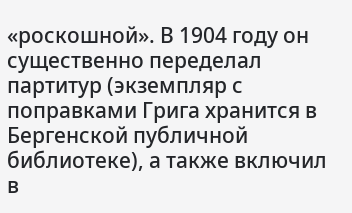«роскошной». В 1904 году он существенно переделал партитур (экземпляр с поправками Грига хранится в Бергенской публичной библиотеке), а также включил в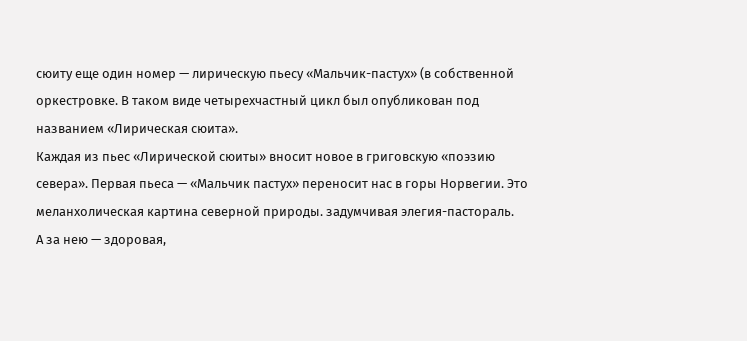сюиту еще один номер — лирическую пьесу «Мальчик-пастух» (в собственной оркестровке. В таком виде четырехчастный цикл был опубликован под названием «Лирическая сюита».
Каждая из пьес «Лирической сюиты» вносит новое в григовскую «поэзию севера». Первая пьеса — «Мальчик пастух» переносит нас в горы Норвегии. Это меланхолическая картина северной природы. задумчивая элегия-пастораль.
А за нею — здоровая,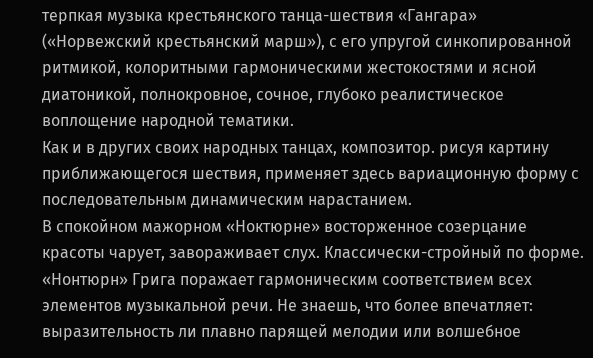терпкая музыка крестьянского танца-шествия «Гангара» («Норвежский крестьянский марш»), с его упругой синкопированной ритмикой, колоритными гармоническими жестокостями и ясной диатоникой, полнокровное, сочное, глубоко реалистическое воплощение народной тематики.
Как и в других своих народных танцах, композитор. рисуя картину приближающегося шествия, применяет здесь вариационную форму с последовательным динамическим нарастанием.
В спокойном мажорном «Ноктюрне» восторженное созерцание красоты чарует, завораживает слух. Классически-стройный по форме. «Нонтюрн» Грига поражает гармоническим соответствием всех элементов музыкальной речи. Не знаешь, что более впечатляет: выразительность ли плавно парящей мелодии или волшебное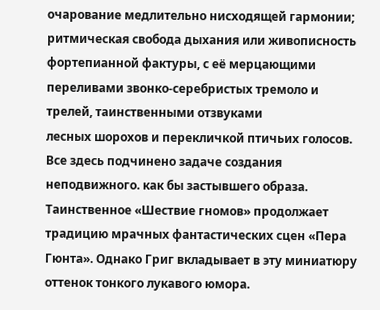очарование медлительно нисходящей гармонии; ритмическая свобода дыхания или живописность фортепианной фактуры, с её мерцающими переливами звонко-серебристых тремоло и трелей, таинственными отзвуками
лесных шорохов и перекличкой птичьих голосов. Все здесь подчинено задаче создания неподвижного. как бы застывшего образа.
Таинственное «Шествие гномов» продолжает традицию мрачных фантастических сцен «Пера Гюнта». Однако Григ вкладывает в эту миниатюру оттенок тонкого лукавого юмора.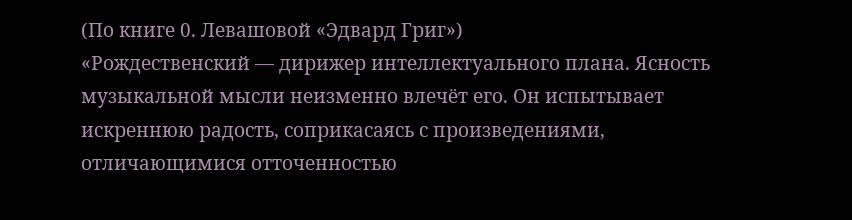(По книге 0. Левашовой «Эдвард Григ»)
«Рождественский — дирижер интеллектуального плана. Ясность музыкальной мысли неизменно влечёт его. Он испытывает искреннюю радость, соприкасаясь с произведениями, отличающимися отточенностью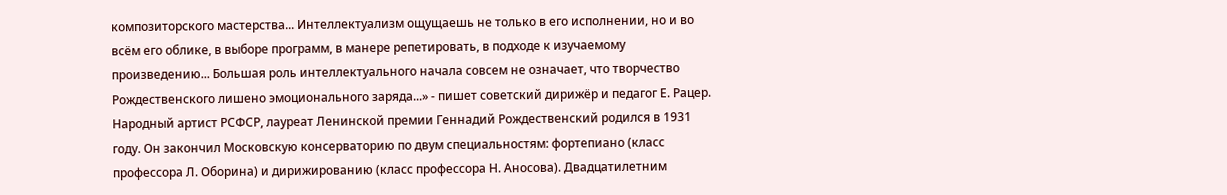композиторского мастерства... Интеллектуализм ощущаешь не только в его исполнении, но и во всём его облике, в выборе программ, в манере репетировать, в подходе к изучаемому произведению... Большая роль интеллектуального начала совсем не означает, что творчество Рождественского лишено эмоционального заряда...» - пишет советский дирижёр и педагог Е. Рацер.
Народный артист РСФСР, лауреат Ленинской премии Геннадий Рождественский родился в 1931 году. Он закончил Московскую консерваторию по двум специальностям: фортепиано (класс профессора Л. Оборина) и дирижированию (класс профессора Н. Аносова). Двадцатилетним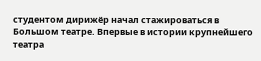студентом дирижёр начал стажироваться в Большом театре. Впервые в истории крупнейшего театра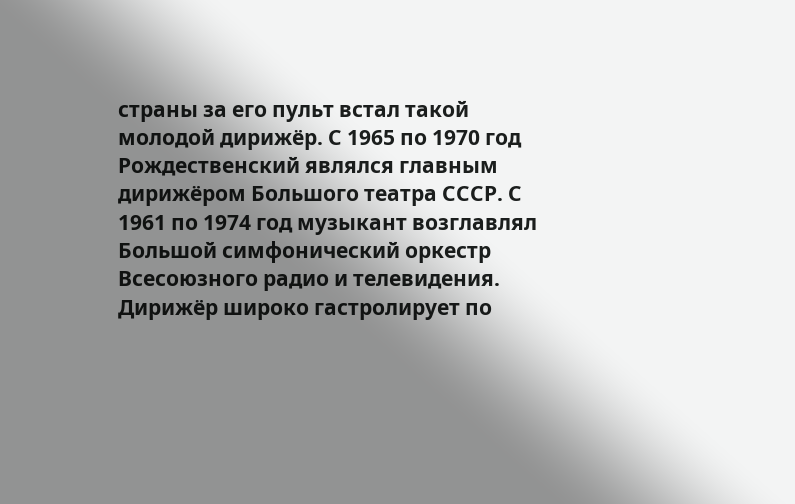страны за его пульт встал такой молодой дирижёр. С 1965 по 1970 год Рождественский являлся главным дирижёром Большого театра СССР. С 1961 по 1974 год музыкант возглавлял Большой симфонический оркестр Всесоюзного радио и телевидения.
Дирижёр широко гастролирует по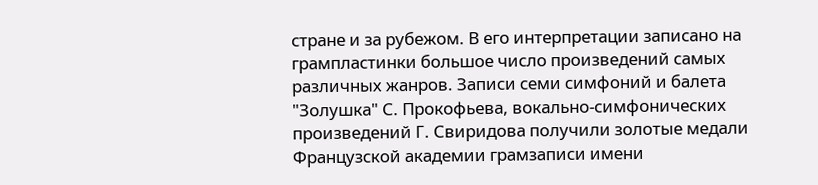стране и за рубежом. В его интерпретации записано на грампластинки большое число произведений самых различных жанров. Записи семи симфоний и балета "Золушка" С. Прокофьева, вокально-симфонических произведений Г. Свиридова получили золотые медали Французской академии грамзаписи имени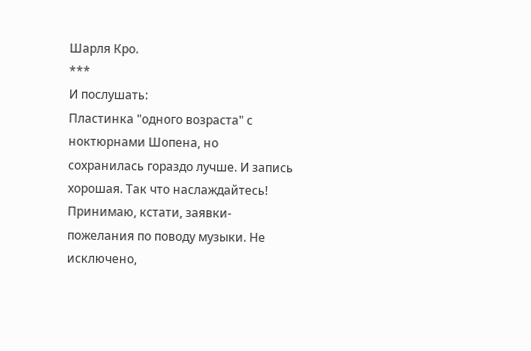Шарля Кро.
***
И послушать:
Пластинка "одного возраста" с ноктюрнами Шопена, но сохранилась гораздо лучше. И запись хорошая. Так что наслаждайтесь!
Принимаю, кстати, заявки-пожелания по поводу музыки. Не исключено,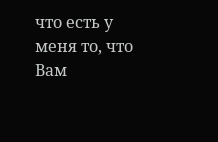что есть у меня то, что Вам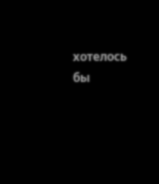хотелось бы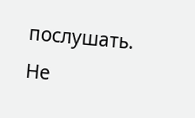послушать. Не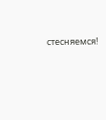стесняемся!